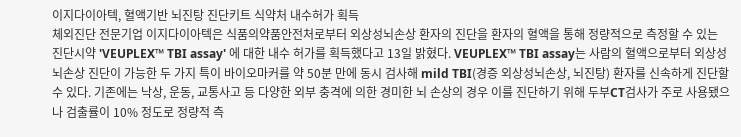이지다이아텍, 혈액기반 뇌진탕 진단키트 식약처 내수허가 획득
체외진단 전문기업 이지다이아텍은 식품의약품안전처로부터 외상성뇌손상 환자의 진단을 환자의 혈액을 통해 정량적으로 측정할 수 있는 진단시약 'VEUPLEX™ TBI assay' 에 대한 내수 허가를 획득했다고 13일 밝혔다. VEUPLEX™ TBI assay는 사람의 혈액으로부터 외상성뇌손상 진단이 가능한 두 가지 특이 바이오마커를 약 50분 만에 동시 검사해 mild TBI(경증 외상성뇌손상, 뇌진탕) 환자를 신속하게 진단할 수 있다. 기존에는 낙상, 운동, 교통사고 등 다양한 외부 충격에 의한 경미한 뇌 손상의 경우 이를 진단하기 위해 두부CT검사가 주로 사용됐으나 검출률이 10% 정도로 정량적 측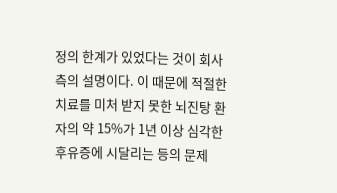정의 한계가 있었다는 것이 회사 측의 설명이다. 이 때문에 적절한 치료를 미처 받지 못한 뇌진탕 환자의 약 15%가 1년 이상 심각한 후유증에 시달리는 등의 문제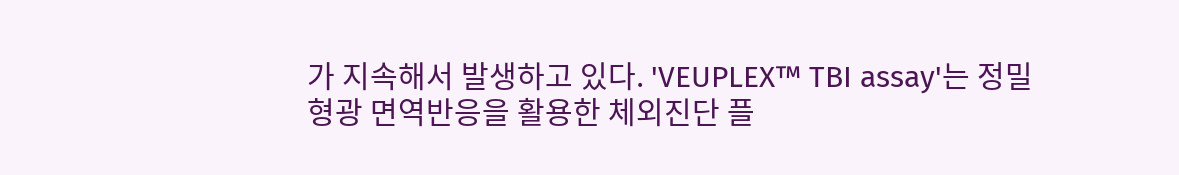가 지속해서 발생하고 있다. 'VEUPLEX™ TBI assay'는 정밀형광 면역반응을 활용한 체외진단 플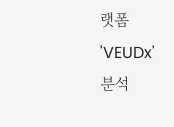랫폼 'VEUDx' 분석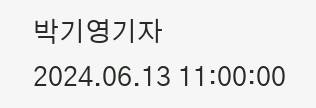박기영기자
2024.06.13 11:00:00